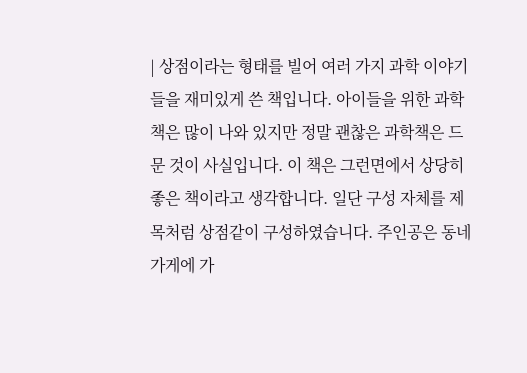| 상점이라는 형태를 빌어 여러 가지 과학 이야기들을 재미있게 쓴 책입니다. 아이들을 위한 과학책은 많이 나와 있지만 정말 괜찮은 과학책은 드문 것이 사실입니다. 이 책은 그런면에서 상당히 좋은 책이라고 생각합니다. 일단 구성 자체를 제목처럼 상점같이 구성하였습니다. 주인공은 동네 가게에 가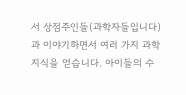서 상점주인들(과학자들입니다)과 이야기하면서 여러 가지 과학지식을 얻습니다. 아이들의 수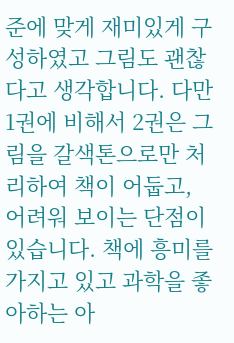준에 맞게 재미있게 구성하였고 그림도 괜찮다고 생각합니다. 다만 1권에 비해서 2권은 그림을 갈색톤으로만 처리하여 책이 어둡고, 어려워 보이는 단점이 있습니다. 책에 흥미를 가지고 있고 과학을 좋아하는 아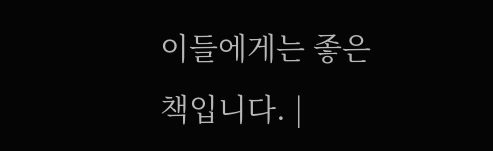이들에게는 좋은 책입니다. |